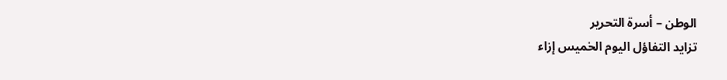الوطن – أسرة التحرير
تزايد التفاؤل اليوم الخميس إزاء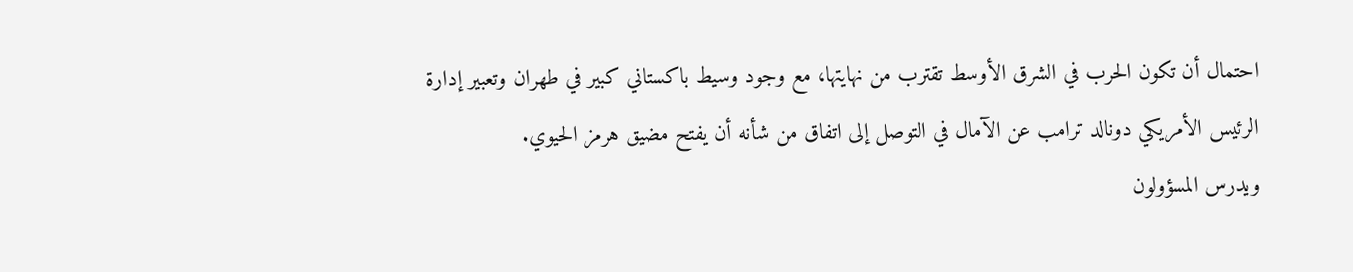احتمال أن تكون الحرب في الشرق الأوسط تقترب من نهايتها، مع وجود وسيط باكستاني كبير في طهران وتعبير إدارة الرئيس الأمريكي دونالد ترامب عن الآمال في التوصل إلى اتفاق من شأنه أن يفتح مضيق هرمز الحيوي.
ويدرس المسؤولون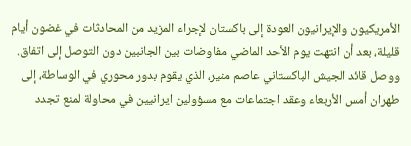الأمريكيون والإيرانيون العودة إلى باكستان لإجراء المزيد من المحادثات في غضون أيام قليلة، بعد أن انتهت يوم الأحد الماضي مفاوضات بين الجانبين دون التوصل إلى اتفاق. ووصل قائد الجيش الباكستاني عاصم منير، الذي يقوم بدور محوري في الوساطة، إلى طهران أمس الأربعاء وعقد اجتماعات مع مسؤولين ايرانيين في محاولة لمنع تجدد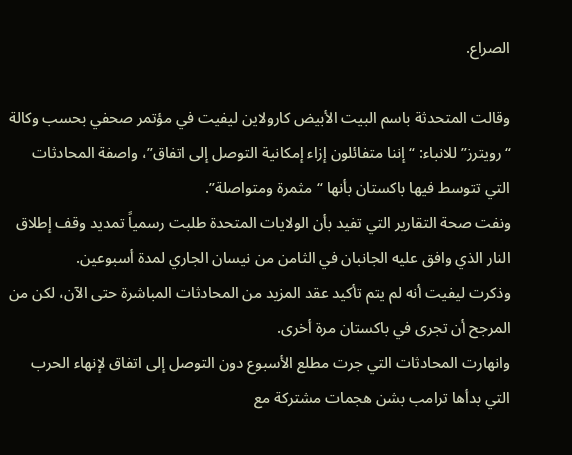الصراع.

وقالت المتحدثة باسم البيت الأبيض كارولاين ليفيت في مؤتمر صحفي بحسب وكالة “رويترز” للانباء: “إننا متفائلون إزاء إمكانية التوصل إلى اتفاق”، واصفة المحادثات التي تتوسط فيها باكستان بأنها “مثمرة ومتواصلة”.
ونفت صحة التقارير التي تفيد بأن الولايات المتحدة طلبت رسمياً تمديد وقف إطلاق النار الذي وافق عليه الجانبان في الثامن من نيسان الجاري لمدة أسبوعين.
وذكرت ليفيت أنه لم يتم تأكيد عقد المزيد من المحادثات المباشرة حتى الآن، لكن من المرجح أن تجرى في باكستان مرة أخرى.
وانهارت المحادثات التي جرت مطلع الأسبوع دون التوصل إلى اتفاق لإنهاء الحرب التي بدأها ترامب بشن هجمات مشتركة مع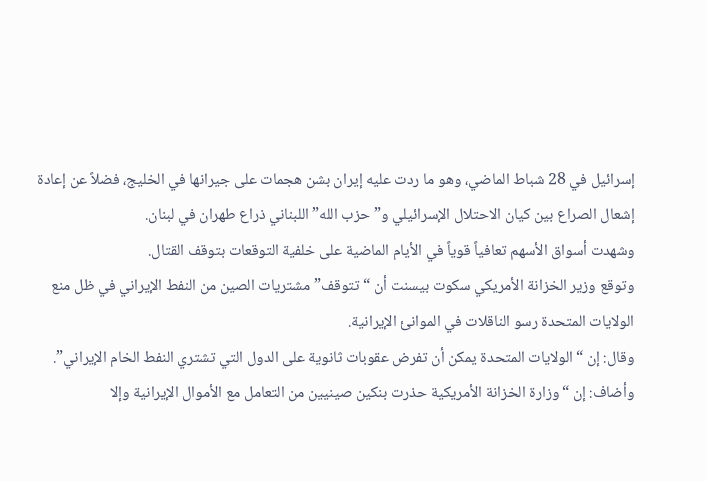إسرائيل في 28 شباط الماضي، وهو ما ردت عليه إيران بشن هجمات على جيرانها في الخليج، فضلاً عن إعادة إشعال الصراع بين كيان الاحتلال الإسرائيلي و”حزب الله” اللبناني ذراع طهران في لبنان.
وشهدت أسواق الأسهم تعافياً قوياً في الأيام الماضية على خلفية التوقعات بتوقف القتال.
وتوقع وزير الخزانة الأمريكي سكوت بيسنت أن “تتوقف” مشتريات الصين من النفط الإيراني في ظل منع الولايات المتحدة رسو الناقلات في الموانئ الإيرانية.
وقال: إن “الولايات المتحدة يمكن أن تفرض عقوبات ثانوية على الدول التي تشتري النفط الخام الإيراني”.
وأضاف: إن “وزارة الخزانة الأمريكية حذرت بنكين صينيين من التعامل مع الأموال الإيرانية وإلا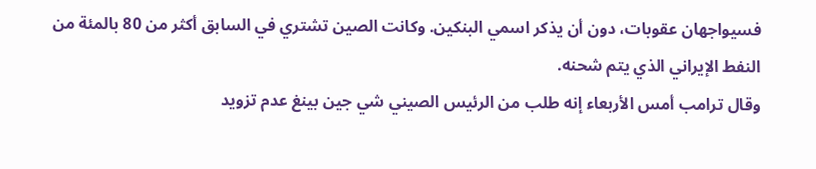فسيواجهان عقوبات، دون أن يذكر اسمي البنكين. وكانت الصين تشتري في السابق أكثر من 80 بالمئة من النفط الإيراني الذي يتم شحنه.
وقال ترامب أمس الأربعاء إنه طلب من الرئيس الصيني شي جين بينغ عدم تزويد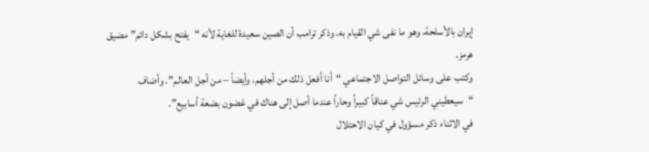إيران بالأسلحة، وهو ما نفى شي القيام به. وذكر ترامب أن الصين سعيدة للغاية لأنه “يفتح بشكل دائم” مضيق هرمز.
وكتب على وسائل التواصل الاجتماعي “أنا أفعل ذلك من أجلهم، وأيضاً – من أجل العالم”. وأضاف “سيعطيني الرئيس شي عناقاً كبيراً وحاراً عندما أصل إلى هناك في غضون بضعة أسابيع”.
في الاثناء ذكر مسؤول في كيان الاحتلال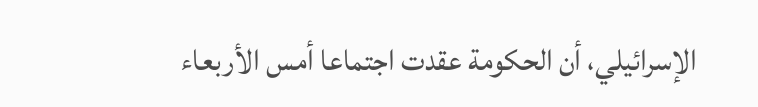الإسرائيلي، أن الحكومة عقدت اجتماعا أمس الأربعاء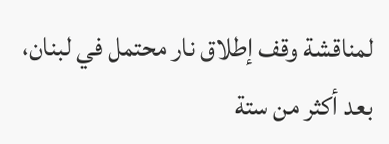لمناقشة وقف إطلاق نار محتمل في لبنان، بعد أكثر من ستة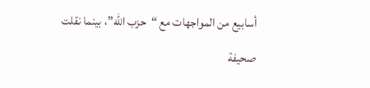أسابيع من المواجهات مع “حزب الله”، بينما نقلت صحيفة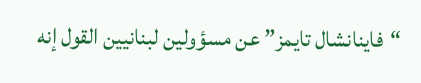“فاينانشال تايمز” عن مسؤولين لبنانيين القول إنه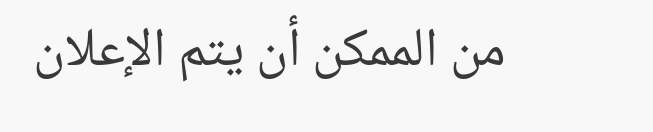من الممكن أن يتم الإعلان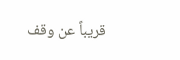قريباً عن وقف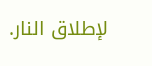لإطلاق النار.